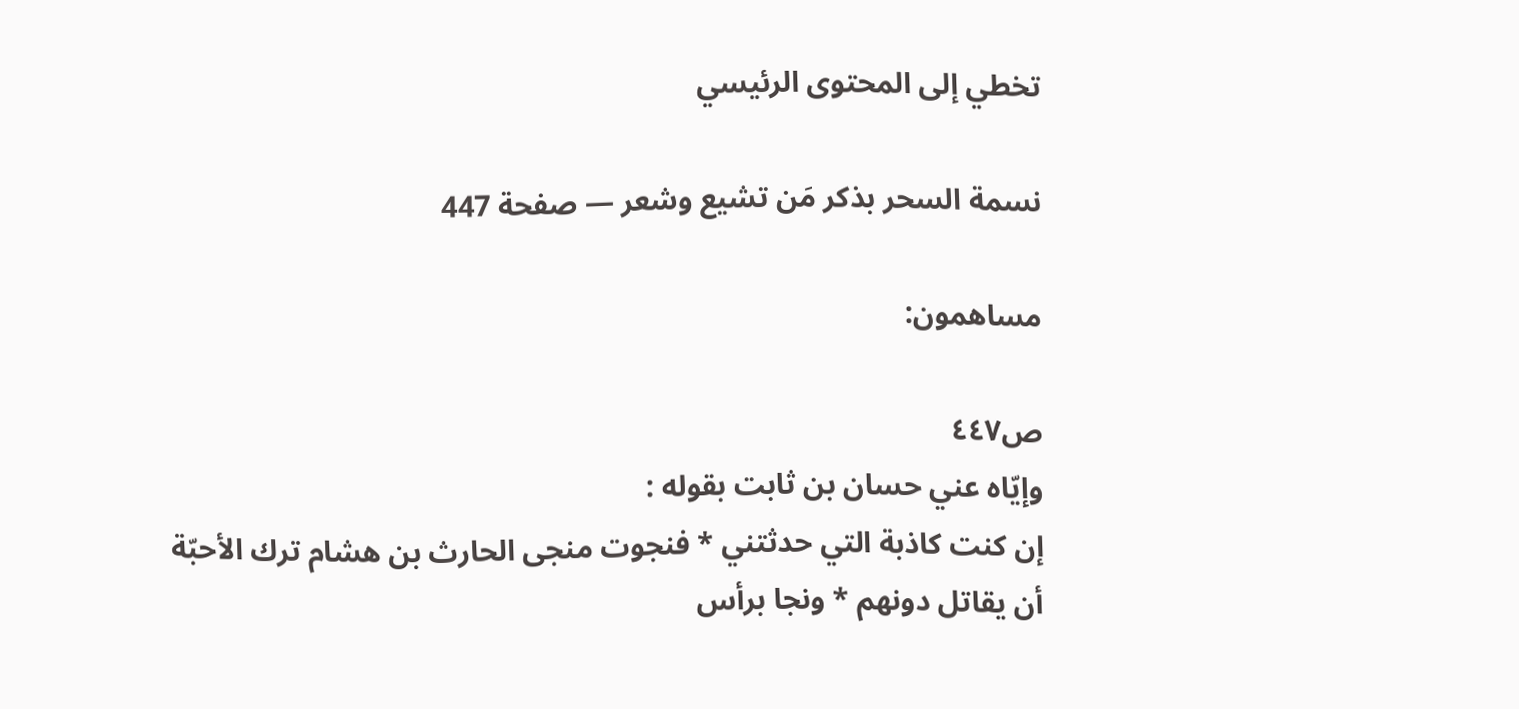تخطي إلى المحتوى الرئيسي

نسمة السحر بذكر مَن تشيع وشعر — صفحة 447

مساهمون:

ص٤٤٧
وإيّاه عني حسان بن ثابت بقوله :
إن كنت كاذبة التي حدثتني * فنجوت منجى الحارث بن هشام ترك الأحبّة أن يقاتل دونهم * ونجا برأس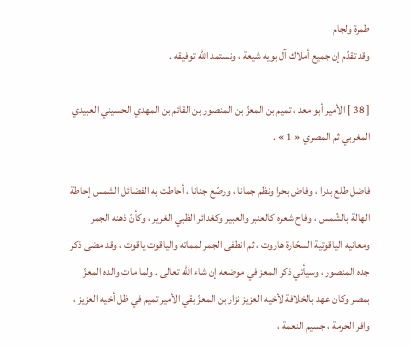طمرة ولجام
وقد تقدّم إن جميع أملاك آل بويه شيعة ، ونستمد اللّه توفيقه .

[ 38 ] الأمير أبو معد ، تميم بن المعزّ بن المنصور بن القائم بن المهدي الحسيني العبيدي المغربي ثم المصري « 1 » .

فاضل طلع بدرا ، وفاض بحرا ونظم جمانا ، ورصّع جنانا ، أحاطت به الفضائل الشمس إحاطة الهالة بالشّمس ، وفاح شعره كالعنبر والعبير وكغدائر الظبي الغرير ، وكأنّ ذهنه الجمر ومعانيه الياقوتية السحّارة هاروت ، ثم انطفى الجمر لمماته والياقوت ياقوت ، وقد مضى ذكر جده المنصور ، وسيأتي ذكر المعز في موضعه إن شاء اللّه تعالى . ولما مات والده المعزّ بمصر وكان عهد بالخلافة لأخيه العزيز نزار بن المعزّ بقي الأمير تميم في ظل أخيه العزيز ، وافر الحرمة ، جسيم النعمة ،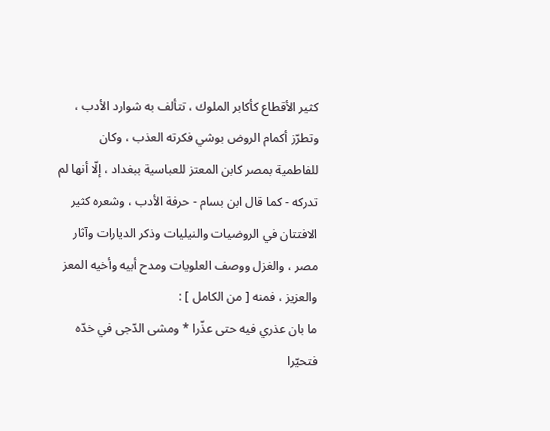كثير الأقطاع كأكابر الملوك ، تتألف به شوارد الأدب ، وتطرّز أكمام الروض بوشي فكرته العذب ، وكان للفاطمية بمصر كابن المعتز للعباسية ببغداد ، إلّا أنها لم تدركه - كما قال ابن بسام - حرفة الأدب ، وشعره كثير الافتتان في الروضيات والنيليات وذكر الديارات وآثار مصر ، والغزل ووصف العلويات ومدح أبيه وأخيه المعز والعزيز ، فمنه [ من الكامل ] :
ما بان عذري فيه حتى عذّرا * ومشى الدّجى في خدّه فتحيّرا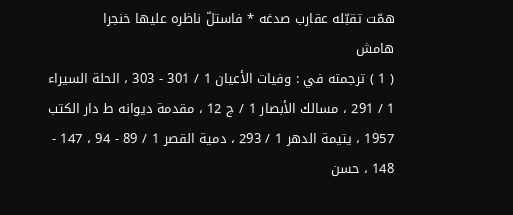همّت تقبّله عقارب صدغه * فاستلّ ناظره عليها خنجرا
هامش
( 1 ) ترجمته في : وفيات الأعيان 1 / 301 - 303 ، الحلة السيراء 1 / 291 ، مسالك الأبصار 1 / ج 12 ، مقدمة ديوانه ط دار الكتب 1957 ، يتيمة الدهر 1 / 293 ، دمية القصر 1 / 89 - 94 ، 147 - 148 ، حسن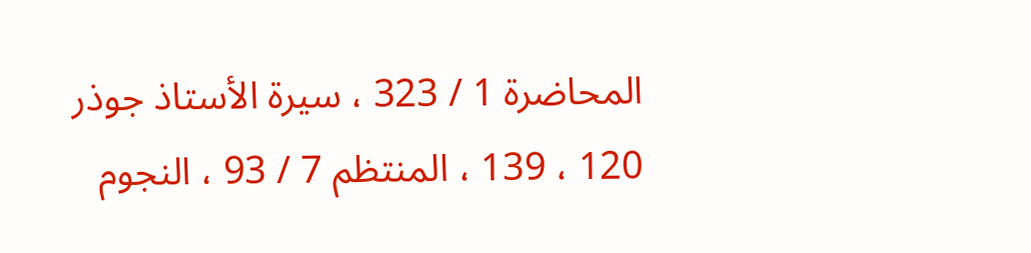المحاضرة 1 / 323 ، سيرة الأستاذ جوذر 120 ، 139 ، المنتظم 7 / 93 ، النجوم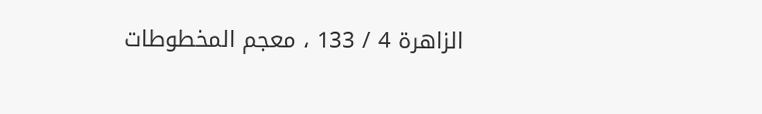الزاهرة 4 / 133 ، معجم المخطوطات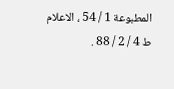المطبوعة 1 / 54 ، الاعلام ط 4 / 2 / 88 .